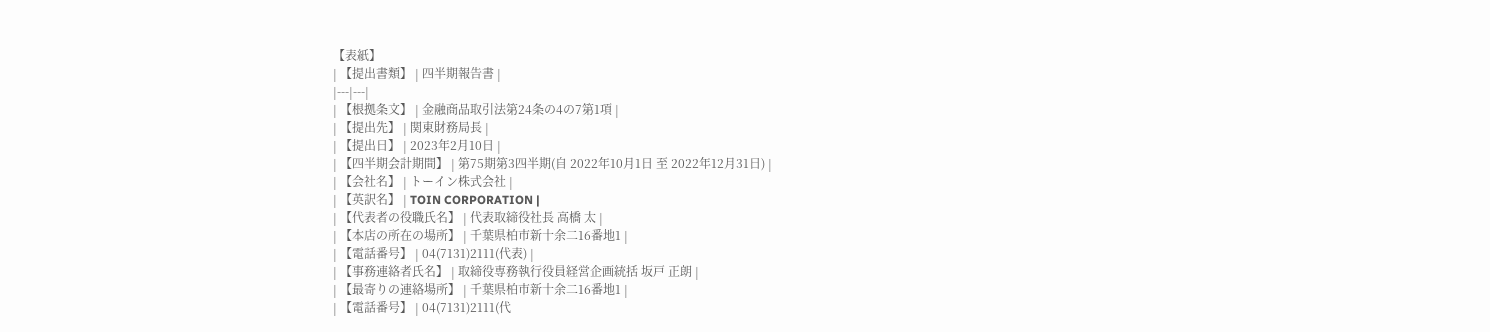【表紙】
| 【提出書類】 | 四半期報告書 |
|---|---|
| 【根拠条文】 | 金融商品取引法第24条の4の7第1項 |
| 【提出先】 | 関東財務局長 |
| 【提出日】 | 2023年2月10日 |
| 【四半期会計期間】 | 第75期第3四半期(自 2022年10月1日 至 2022年12月31日) |
| 【会社名】 | トーイン株式会社 |
| 【英訳名】 | TOIN CORPORATION |
| 【代表者の役職氏名】 | 代表取締役社長 高橋 太 |
| 【本店の所在の場所】 | 千葉県柏市新十余二16番地1 |
| 【電話番号】 | 04(7131)2111(代表) |
| 【事務連絡者氏名】 | 取締役専務執行役員経営企画統括 坂戸 正朗 |
| 【最寄りの連絡場所】 | 千葉県柏市新十余二16番地1 |
| 【電話番号】 | 04(7131)2111(代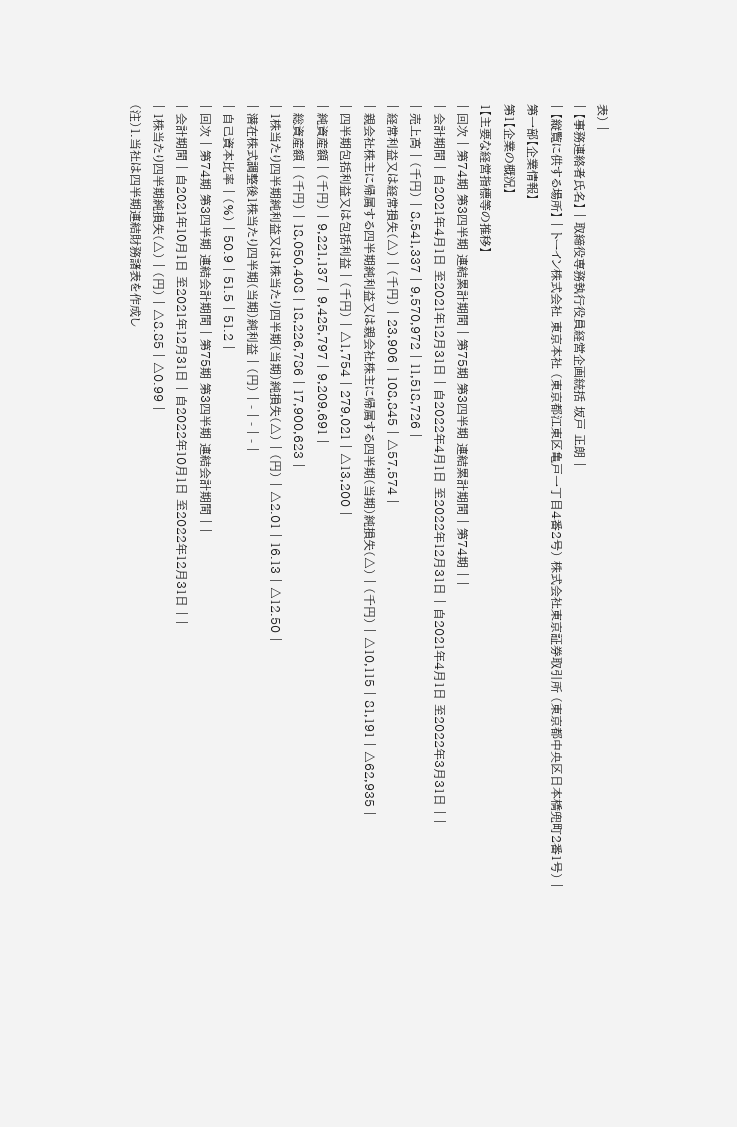表) |
| 【事務連絡者氏名】 | 取締役専務執行役員経営企画統括 坂戸 正朗 |
| 【縦覧に供する場所】 | トーイン株式会社 東京本社 (東京都江東区亀戸一丁目4番2号) 株式会社東京証券取引所 (東京都中央区日本橋兜町2番1号) |
第一部【企業情報】
第1【企業の概況】
1【主要な経営指標等の推移】
| 回次 | 第74期 第3四半期 連結累計期間 | 第75期 第3四半期 連結累計期間 | 第74期 | |
| 会計期間 | 自2021年4月1日 至2021年12月31日 | 自2022年4月1日 至2022年12月31日 | 自2021年4月1日 至2022年3月31日 | |
| 売上高 | (千円) | 8,541,337 | 9,570,972 | 11,518,726 |
| 経常利益又は経常損失(△) | (千円) | 23,906 | 108,845 | △57,574 |
| 親会社株主に帰属する四半期純利益又は親会社株主に帰属する四半期(当期)純損失(△) | (千円) | △10,115 | 81,191 | △62,935 |
| 四半期包括利益又は包括利益 | (千円) | △1,754 | 279,021 | △13,200 |
| 純資産額 | (千円) | 9,221,137 | 9,425,797 | 9,209,691 |
| 総資産額 | (千円) | 18,050,408 | 18,226,786 | 17,900,623 |
| 1株当たり四半期純利益又は1株当たり四半期(当期)純損失(△) | (円) | △2.01 | 16.13 | △12.50 |
| 潜在株式調整後1株当たり四半期(当期)純利益 | (円) | - | - | - |
| 自己資本比率 | (%) | 50.9 | 51.5 | 51.2 |
| 回次 | 第74期 第3四半期 連結会計期間 | 第75期 第3四半期 連結会計期間 | |
| 会計期間 | 自2021年10月1日 至2021年12月31日 | 自2022年10月1日 至2022年12月31日 | |
| 1株当たり四半期純損失(△) | (円) | △8.85 | △0.99 |
(注)1.当社は四半期連結財務諸表を作成し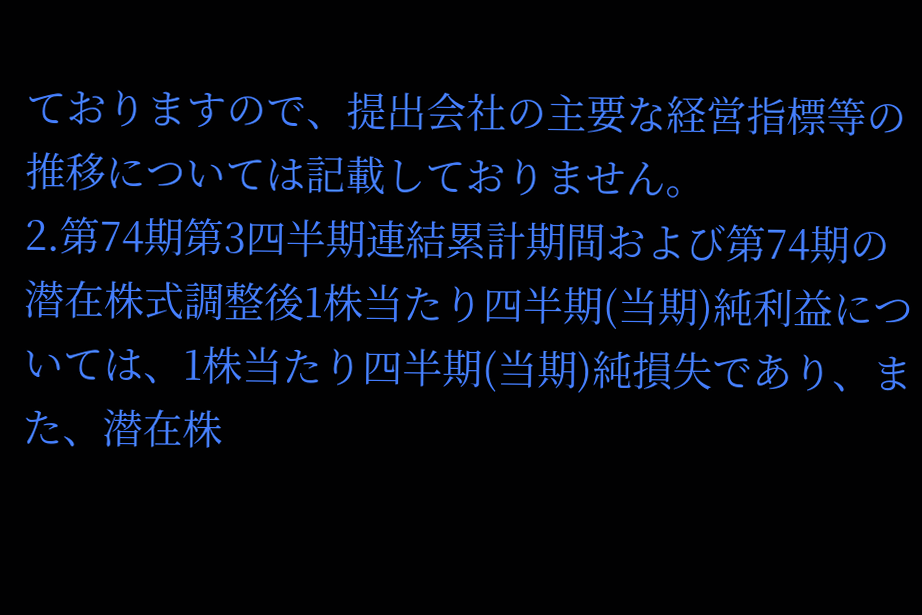ておりますので、提出会社の主要な経営指標等の推移については記載しておりません。
2.第74期第3四半期連結累計期間および第74期の潜在株式調整後1株当たり四半期(当期)純利益については、1株当たり四半期(当期)純損失であり、また、潜在株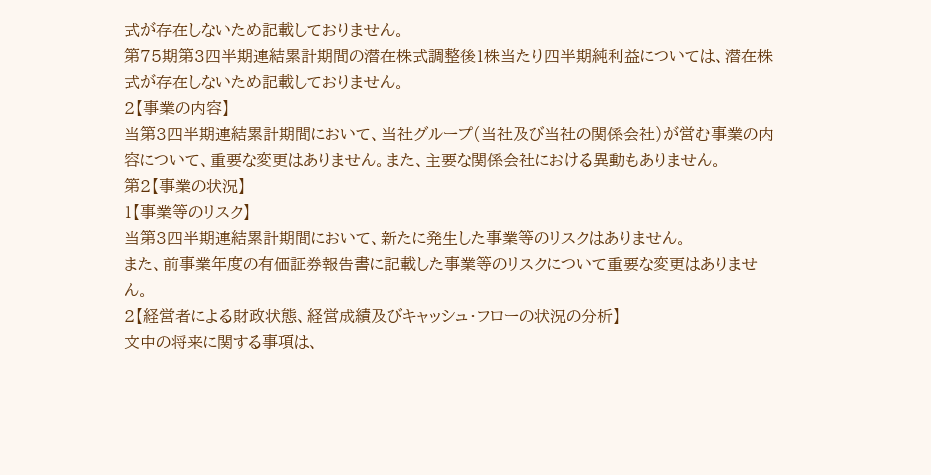式が存在しないため記載しておりません。
第75期第3四半期連結累計期間の潜在株式調整後1株当たり四半期純利益については、潜在株式が存在しないため記載しておりません。
2【事業の内容】
当第3四半期連結累計期間において、当社グループ(当社及び当社の関係会社)が営む事業の内容について、重要な変更はありません。また、主要な関係会社における異動もありません。
第2【事業の状況】
1【事業等のリスク】
当第3四半期連結累計期間において、新たに発生した事業等のリスクはありません。
また、前事業年度の有価証券報告書に記載した事業等のリスクについて重要な変更はありません。
2【経営者による財政状態、経営成績及びキャッシュ・フローの状況の分析】
文中の将来に関する事項は、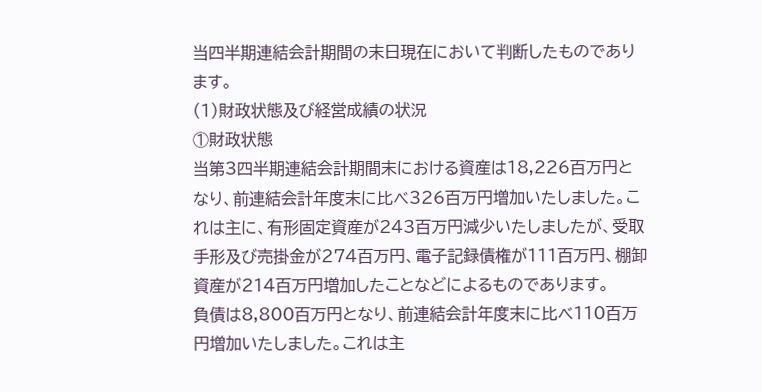当四半期連結会計期間の末日現在において判断したものであります。
(1)財政状態及び経営成績の状況
①財政状態
当第3四半期連結会計期間末における資産は18,226百万円となり、前連結会計年度末に比べ326百万円増加いたしました。これは主に、有形固定資産が243百万円減少いたしましたが、受取手形及び売掛金が274百万円、電子記録債権が111百万円、棚卸資産が214百万円増加したことなどによるものであります。
負債は8,800百万円となり、前連結会計年度末に比べ110百万円増加いたしました。これは主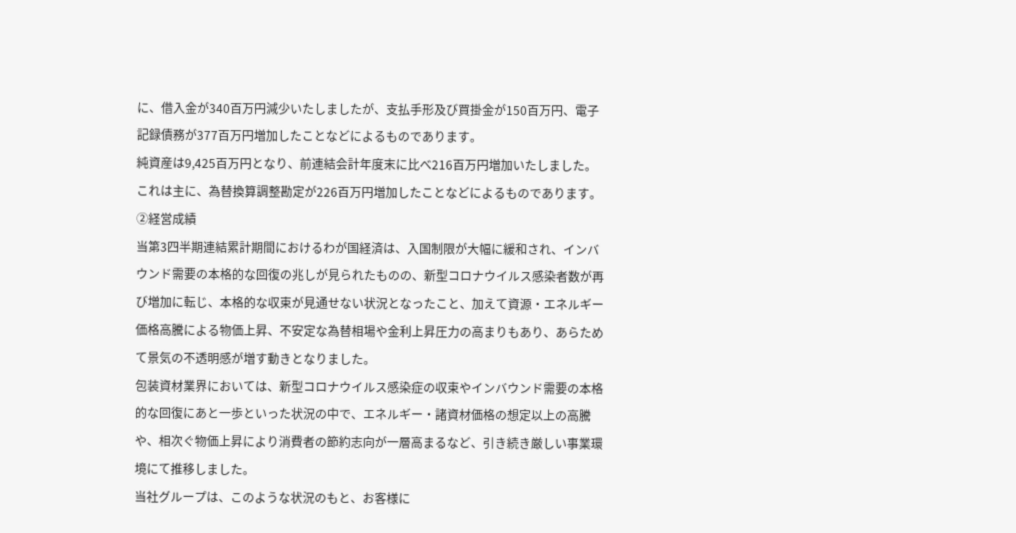に、借入金が340百万円減少いたしましたが、支払手形及び買掛金が150百万円、電子記録債務が377百万円増加したことなどによるものであります。
純資産は9,425百万円となり、前連結会計年度末に比べ216百万円増加いたしました。これは主に、為替換算調整勘定が226百万円増加したことなどによるものであります。
②経営成績
当第3四半期連結累計期間におけるわが国経済は、入国制限が大幅に緩和され、インバウンド需要の本格的な回復の兆しが見られたものの、新型コロナウイルス感染者数が再び増加に転じ、本格的な収束が見通せない状況となったこと、加えて資源・エネルギー価格高騰による物価上昇、不安定な為替相場や金利上昇圧力の高まりもあり、あらためて景気の不透明感が増す動きとなりました。
包装資材業界においては、新型コロナウイルス感染症の収束やインバウンド需要の本格的な回復にあと一歩といった状況の中で、エネルギー・諸資材価格の想定以上の高騰や、相次ぐ物価上昇により消費者の節約志向が一層高まるなど、引き続き厳しい事業環境にて推移しました。
当社グループは、このような状況のもと、お客様に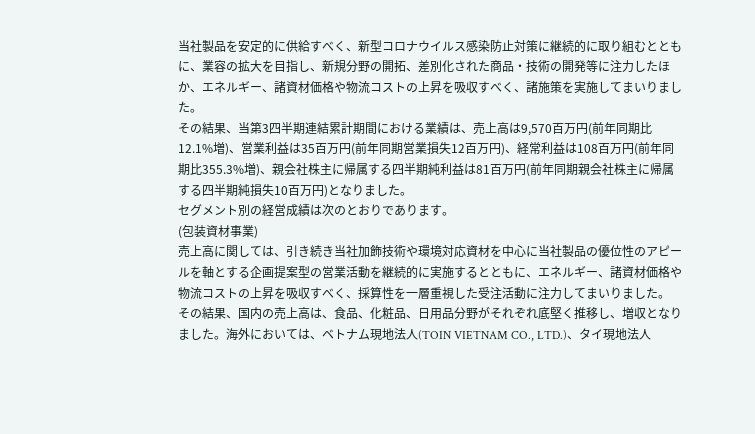当社製品を安定的に供給すべく、新型コロナウイルス感染防止対策に継続的に取り組むとともに、業容の拡大を目指し、新規分野の開拓、差別化された商品・技術の開発等に注力したほか、エネルギー、諸資材価格や物流コストの上昇を吸収すべく、諸施策を実施してまいりました。
その結果、当第3四半期連結累計期間における業績は、売上高は9,570百万円(前年同期比12.1%増)、営業利益は35百万円(前年同期営業損失12百万円)、経常利益は108百万円(前年同期比355.3%増)、親会社株主に帰属する四半期純利益は81百万円(前年同期親会社株主に帰属する四半期純損失10百万円)となりました。
セグメント別の経営成績は次のとおりであります。
(包装資材事業)
売上高に関しては、引き続き当社加飾技術や環境対応資材を中心に当社製品の優位性のアピールを軸とする企画提案型の営業活動を継続的に実施するとともに、エネルギー、諸資材価格や物流コストの上昇を吸収すべく、採算性を一層重視した受注活動に注力してまいりました。
その結果、国内の売上高は、食品、化粧品、日用品分野がそれぞれ底堅く推移し、増収となりました。海外においては、ベトナム現地法人(TOIN VIETNAM CO., LTD.)、タイ現地法人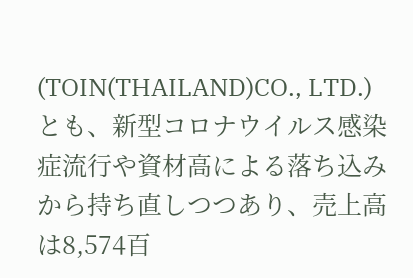(TOIN(THAILAND)CO., LTD.)とも、新型コロナウイルス感染症流行や資材高による落ち込みから持ち直しつつあり、売上高は8,574百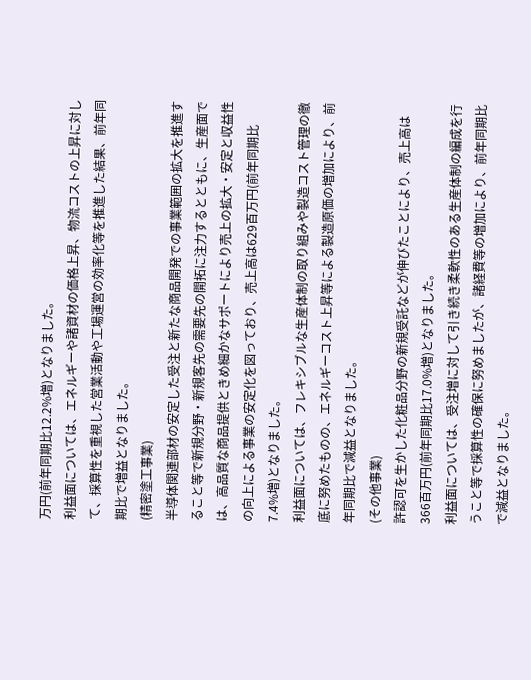万円(前年同期比12.2%増)となりました。
利益面については、エネルギーや諸資材の価格上昇、物流コストの上昇に対して、採算性を重視した営業活動や工場運営の効率化等を推進した結果、前年同期比で増益となりました。
(精密塗工事業)
半導体関連部材の安定した受注と新たな商品開発での事業範囲の拡大を推進すること等で新規分野・新規客先の需要先の開拓に注力するとともに、生産面では、高品質な商品提供ときめ細かなサポートにより売上の拡大・安定と収益性の向上による事業の安定化を図っており、売上高は629百万円(前年同期比7.4%増)となりました。
利益面については、フレキシブルな生産体制の取り組みや製造コスト管理の徹底に努めたものの、エネルギーコスト上昇等による製造原価の増加により、前年同期比で減益となりました。
(その他事業)
許認可を生かした化粧品分野の新規受託などが伸びたことにより、売上高は366百万円(前年同期比17.0%増)となりました。
利益面については、受注増に対して引き続き柔軟性のある生産体制の編成を行うこと等で採算性の確保に努めましたが、諸経費等の増加により、前年同期比で減益となりました。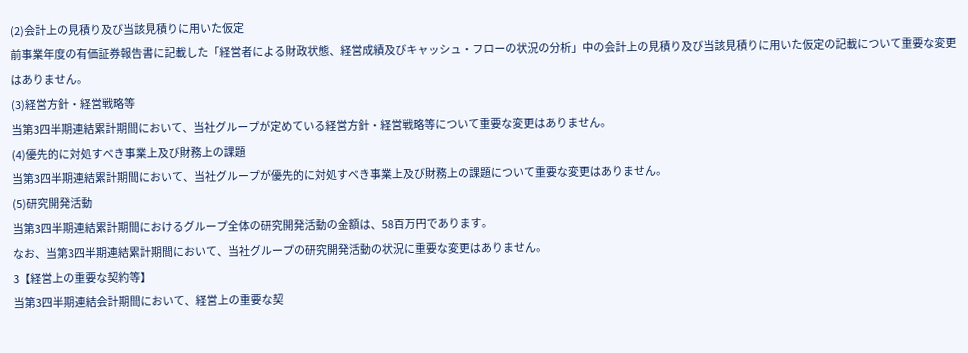(2)会計上の見積り及び当該見積りに用いた仮定
前事業年度の有価証券報告書に記載した「経営者による財政状態、経営成績及びキャッシュ・フローの状況の分析」中の会計上の見積り及び当該見積りに用いた仮定の記載について重要な変更はありません。
(3)経営方針・経営戦略等
当第3四半期連結累計期間において、当社グループが定めている経営方針・経営戦略等について重要な変更はありません。
(4)優先的に対処すべき事業上及び財務上の課題
当第3四半期連結累計期間において、当社グループが優先的に対処すべき事業上及び財務上の課題について重要な変更はありません。
(5)研究開発活動
当第3四半期連結累計期間におけるグループ全体の研究開発活動の金額は、58百万円であります。
なお、当第3四半期連結累計期間において、当社グループの研究開発活動の状況に重要な変更はありません。
3【経営上の重要な契約等】
当第3四半期連結会計期間において、経営上の重要な契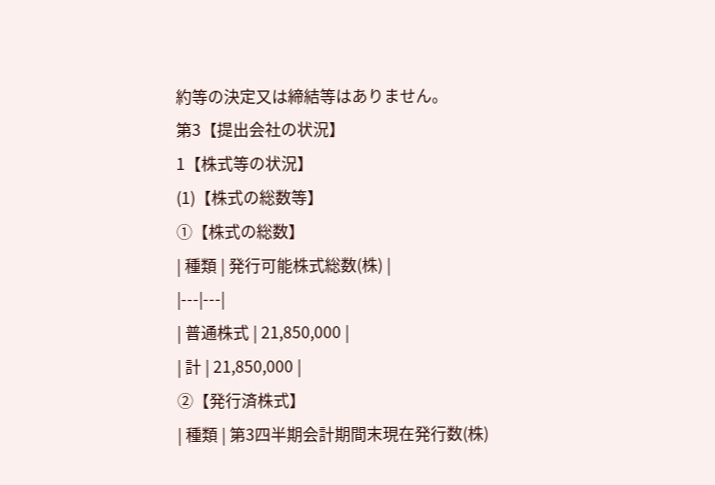約等の決定又は締結等はありません。
第3【提出会社の状況】
1【株式等の状況】
(1)【株式の総数等】
①【株式の総数】
| 種類 | 発行可能株式総数(株) |
|---|---|
| 普通株式 | 21,850,000 |
| 計 | 21,850,000 |
②【発行済株式】
| 種類 | 第3四半期会計期間末現在発行数(株)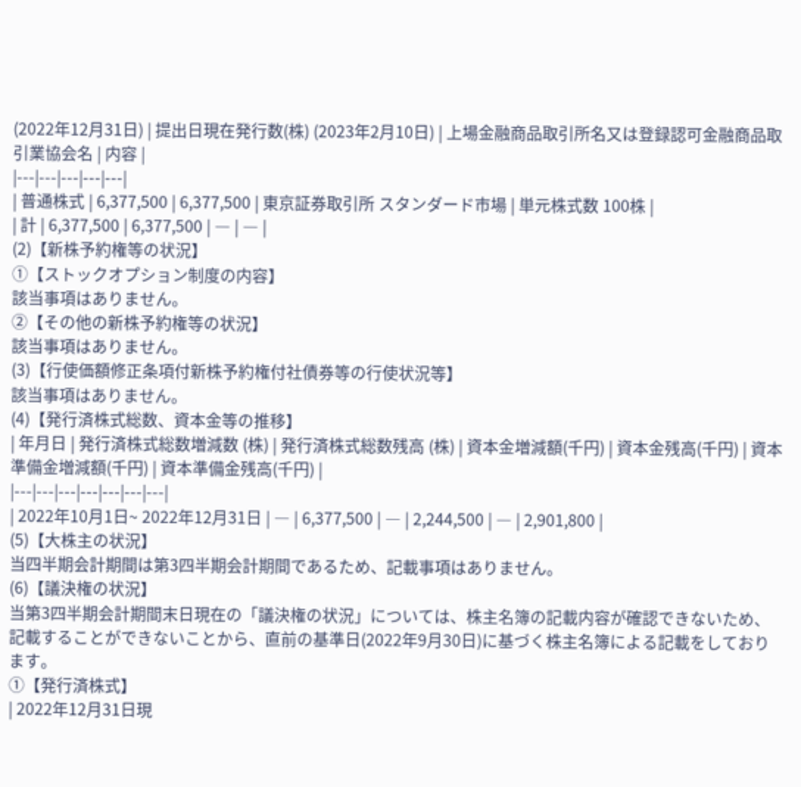(2022年12月31日) | 提出日現在発行数(株) (2023年2月10日) | 上場金融商品取引所名又は登録認可金融商品取引業協会名 | 内容 |
|---|---|---|---|---|
| 普通株式 | 6,377,500 | 6,377,500 | 東京証券取引所 スタンダード市場 | 単元株式数 100株 |
| 計 | 6,377,500 | 6,377,500 | ― | ― |
(2)【新株予約権等の状況】
①【ストックオプション制度の内容】
該当事項はありません。
②【その他の新株予約権等の状況】
該当事項はありません。
(3)【行使価額修正条項付新株予約権付社債券等の行使状況等】
該当事項はありません。
(4)【発行済株式総数、資本金等の推移】
| 年月日 | 発行済株式総数増減数 (株) | 発行済株式総数残高 (株) | 資本金増減額(千円) | 資本金残高(千円) | 資本準備金増減額(千円) | 資本準備金残高(千円) |
|---|---|---|---|---|---|---|
| 2022年10月1日~ 2022年12月31日 | ― | 6,377,500 | ― | 2,244,500 | ― | 2,901,800 |
(5)【大株主の状況】
当四半期会計期間は第3四半期会計期間であるため、記載事項はありません。
(6)【議決権の状況】
当第3四半期会計期間末日現在の「議決権の状況」については、株主名簿の記載内容が確認できないため、記載することができないことから、直前の基準日(2022年9月30日)に基づく株主名簿による記載をしております。
①【発行済株式】
| 2022年12月31日現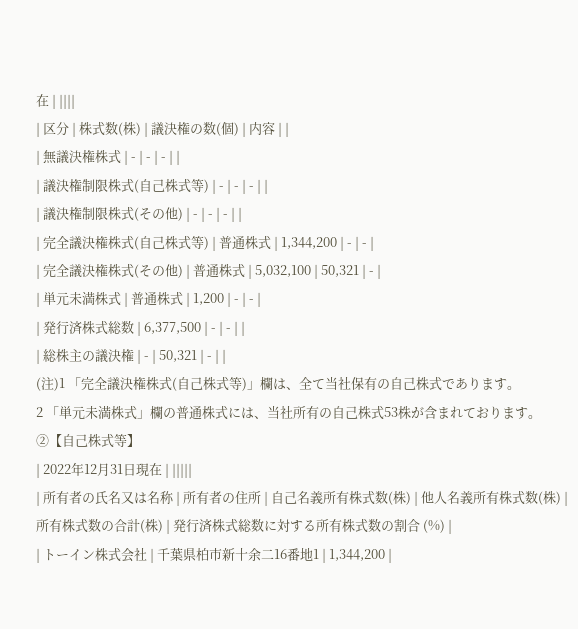在 | ||||
| 区分 | 株式数(株) | 議決権の数(個) | 内容 | |
| 無議決権株式 | - | - | - | |
| 議決権制限株式(自己株式等) | - | - | - | |
| 議決権制限株式(その他) | - | - | - | |
| 完全議決権株式(自己株式等) | 普通株式 | 1,344,200 | - | - |
| 完全議決権株式(その他) | 普通株式 | 5,032,100 | 50,321 | - |
| 単元未満株式 | 普通株式 | 1,200 | - | - |
| 発行済株式総数 | 6,377,500 | - | - | |
| 総株主の議決権 | - | 50,321 | - | |
(注)1 「完全議決権株式(自己株式等)」欄は、全て当社保有の自己株式であります。
2 「単元未満株式」欄の普通株式には、当社所有の自己株式53株が含まれております。
②【自己株式等】
| 2022年12月31日現在 | |||||
| 所有者の氏名又は名称 | 所有者の住所 | 自己名義所有株式数(株) | 他人名義所有株式数(株) | 所有株式数の合計(株) | 発行済株式総数に対する所有株式数の割合 (%) |
| トーイン株式会社 | 千葉県柏市新十余二16番地1 | 1,344,200 |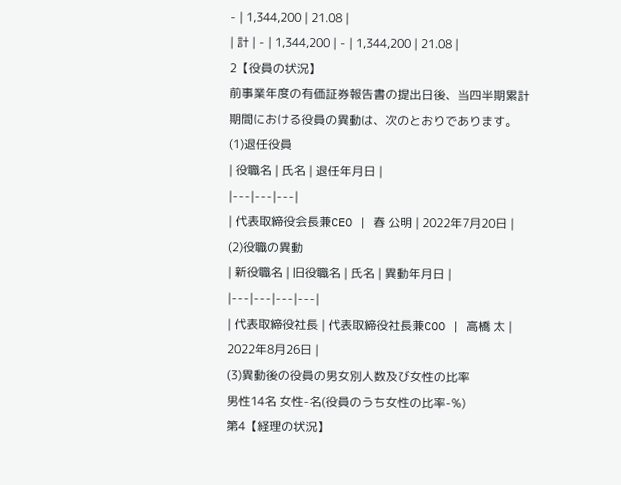- | 1,344,200 | 21.08 |
| 計 | - | 1,344,200 | - | 1,344,200 | 21.08 |
2【役員の状況】
前事業年度の有価証券報告書の提出日後、当四半期累計期間における役員の異動は、次のとおりであります。
(1)退任役員
| 役職名 | 氏名 | 退任年月日 |
|---|---|---|
| 代表取締役会長兼CEO | 春 公明 | 2022年7月20日 |
(2)役職の異動
| 新役職名 | 旧役職名 | 氏名 | 異動年月日 |
|---|---|---|---|
| 代表取締役社長 | 代表取締役社長兼COO | 高橋 太 | 2022年8月26日 |
(3)異動後の役員の男女別人数及び女性の比率
男性14名 女性-名(役員のうち女性の比率-%)
第4【経理の状況】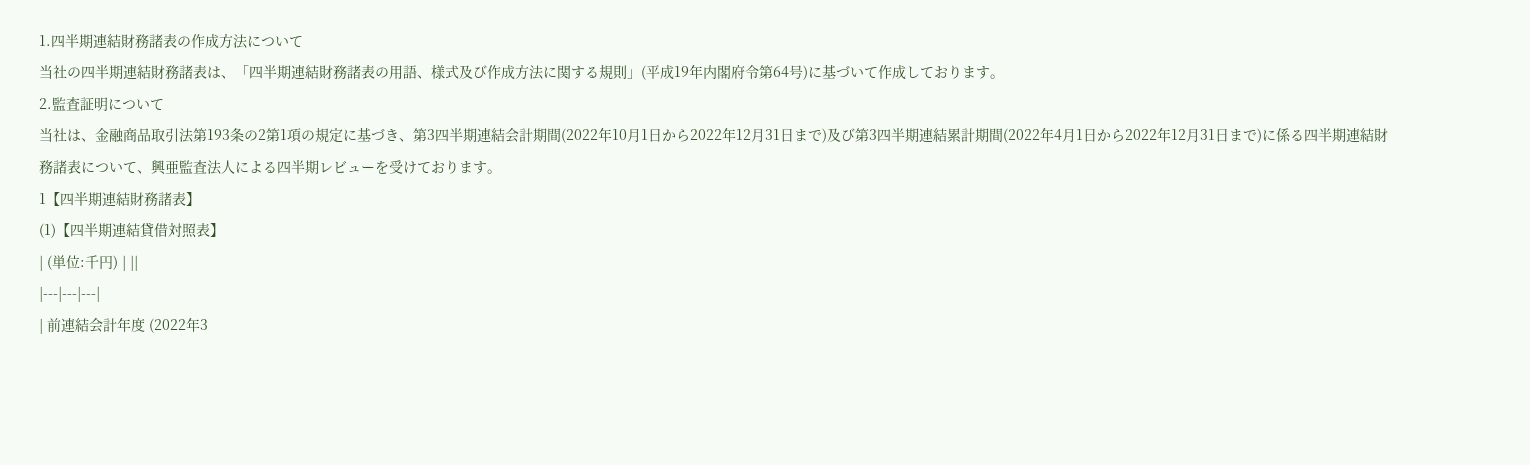1.四半期連結財務諸表の作成方法について
当社の四半期連結財務諸表は、「四半期連結財務諸表の用語、様式及び作成方法に関する規則」(平成19年内閣府令第64号)に基づいて作成しております。
2.監査証明について
当社は、金融商品取引法第193条の2第1項の規定に基づき、第3四半期連結会計期間(2022年10月1日から2022年12月31日まで)及び第3四半期連結累計期間(2022年4月1日から2022年12月31日まで)に係る四半期連結財務諸表について、興亜監査法人による四半期レビューを受けております。
1【四半期連結財務諸表】
(1)【四半期連結貸借対照表】
| (単位:千円) | ||
|---|---|---|
| 前連結会計年度 (2022年3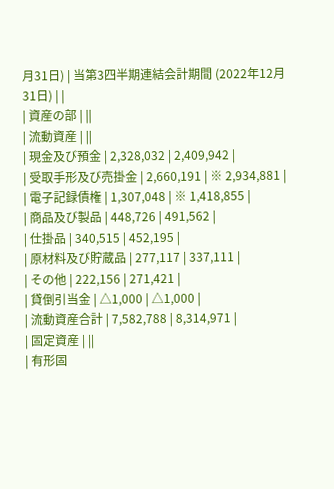月31日) | 当第3四半期連結会計期間 (2022年12月31日) | |
| 資産の部 | ||
| 流動資産 | ||
| 現金及び預金 | 2,328,032 | 2,409,942 |
| 受取手形及び売掛金 | 2,660,191 | ※ 2,934,881 |
| 電子記録債権 | 1,307,048 | ※ 1,418,855 |
| 商品及び製品 | 448,726 | 491,562 |
| 仕掛品 | 340,515 | 452,195 |
| 原材料及び貯蔵品 | 277,117 | 337,111 |
| その他 | 222,156 | 271,421 |
| 貸倒引当金 | △1,000 | △1,000 |
| 流動資産合計 | 7,582,788 | 8,314,971 |
| 固定資産 | ||
| 有形固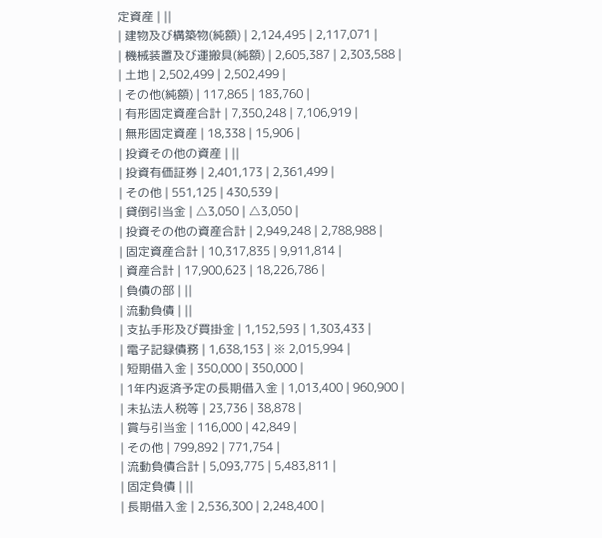定資産 | ||
| 建物及び構築物(純額) | 2,124,495 | 2,117,071 |
| 機械装置及び運搬具(純額) | 2,605,387 | 2,303,588 |
| 土地 | 2,502,499 | 2,502,499 |
| その他(純額) | 117,865 | 183,760 |
| 有形固定資産合計 | 7,350,248 | 7,106,919 |
| 無形固定資産 | 18,338 | 15,906 |
| 投資その他の資産 | ||
| 投資有価証券 | 2,401,173 | 2,361,499 |
| その他 | 551,125 | 430,539 |
| 貸倒引当金 | △3,050 | △3,050 |
| 投資その他の資産合計 | 2,949,248 | 2,788,988 |
| 固定資産合計 | 10,317,835 | 9,911,814 |
| 資産合計 | 17,900,623 | 18,226,786 |
| 負債の部 | ||
| 流動負債 | ||
| 支払手形及び買掛金 | 1,152,593 | 1,303,433 |
| 電子記録債務 | 1,638,153 | ※ 2,015,994 |
| 短期借入金 | 350,000 | 350,000 |
| 1年内返済予定の長期借入金 | 1,013,400 | 960,900 |
| 未払法人税等 | 23,736 | 38,878 |
| 賞与引当金 | 116,000 | 42,849 |
| その他 | 799,892 | 771,754 |
| 流動負債合計 | 5,093,775 | 5,483,811 |
| 固定負債 | ||
| 長期借入金 | 2,536,300 | 2,248,400 |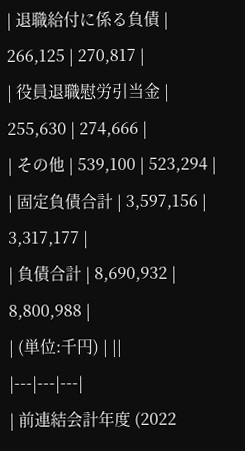| 退職給付に係る負債 | 266,125 | 270,817 |
| 役員退職慰労引当金 | 255,630 | 274,666 |
| その他 | 539,100 | 523,294 |
| 固定負債合計 | 3,597,156 | 3,317,177 |
| 負債合計 | 8,690,932 | 8,800,988 |
| (単位:千円) | ||
|---|---|---|
| 前連結会計年度 (2022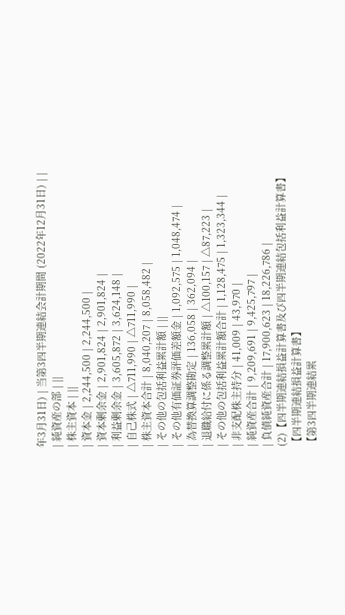年3月31日) | 当第3四半期連結会計期間 (2022年12月31日) | |
| 純資産の部 | ||
| 株主資本 | ||
| 資本金 | 2,244,500 | 2,244,500 |
| 資本剰余金 | 2,901,824 | 2,901,824 |
| 利益剰余金 | 3,605,872 | 3,624,148 |
| 自己株式 | △711,990 | △711,990 |
| 株主資本合計 | 8,040,207 | 8,058,482 |
| その他の包括利益累計額 | ||
| その他有価証券評価差額金 | 1,092,575 | 1,048,474 |
| 為替換算調整勘定 | 136,058 | 362,094 |
| 退職給付に係る調整累計額 | △100,157 | △87,223 |
| その他の包括利益累計額合計 | 1,128,475 | 1,323,344 |
| 非支配株主持分 | 41,009 | 43,970 |
| 純資産合計 | 9,209,691 | 9,425,797 |
| 負債純資産合計 | 17,900,623 | 18,226,786 |
(2)【四半期連結損益計算書及び四半期連結包括利益計算書】
【四半期連結損益計算書】
【第3四半期連結累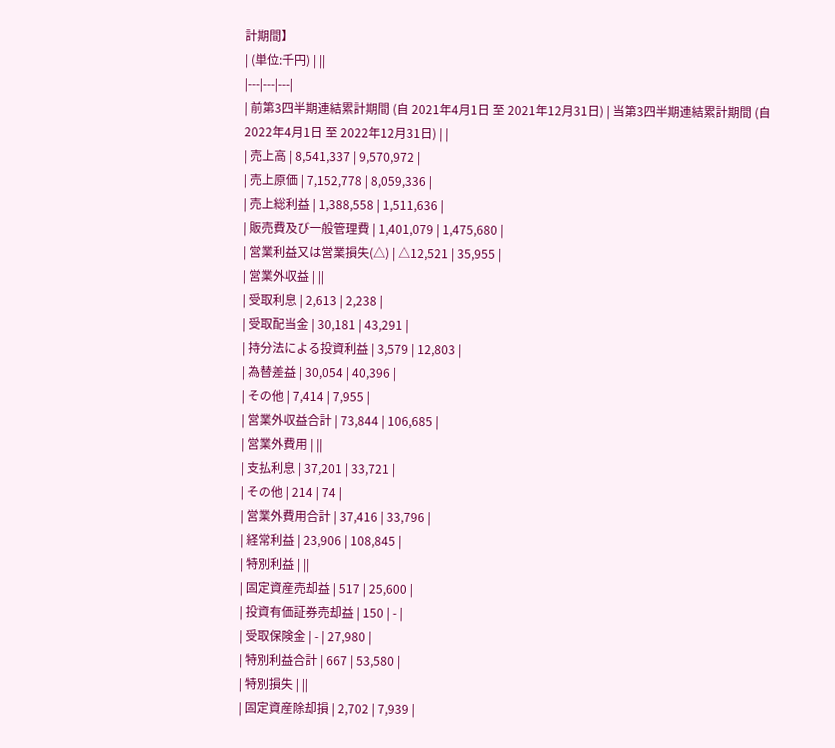計期間】
| (単位:千円) | ||
|---|---|---|
| 前第3四半期連結累計期間 (自 2021年4月1日 至 2021年12月31日) | 当第3四半期連結累計期間 (自 2022年4月1日 至 2022年12月31日) | |
| 売上高 | 8,541,337 | 9,570,972 |
| 売上原価 | 7,152,778 | 8,059,336 |
| 売上総利益 | 1,388,558 | 1,511,636 |
| 販売費及び一般管理費 | 1,401,079 | 1,475,680 |
| 営業利益又は営業損失(△) | △12,521 | 35,955 |
| 営業外収益 | ||
| 受取利息 | 2,613 | 2,238 |
| 受取配当金 | 30,181 | 43,291 |
| 持分法による投資利益 | 3,579 | 12,803 |
| 為替差益 | 30,054 | 40,396 |
| その他 | 7,414 | 7,955 |
| 営業外収益合計 | 73,844 | 106,685 |
| 営業外費用 | ||
| 支払利息 | 37,201 | 33,721 |
| その他 | 214 | 74 |
| 営業外費用合計 | 37,416 | 33,796 |
| 経常利益 | 23,906 | 108,845 |
| 特別利益 | ||
| 固定資産売却益 | 517 | 25,600 |
| 投資有価証券売却益 | 150 | - |
| 受取保険金 | - | 27,980 |
| 特別利益合計 | 667 | 53,580 |
| 特別損失 | ||
| 固定資産除却損 | 2,702 | 7,939 |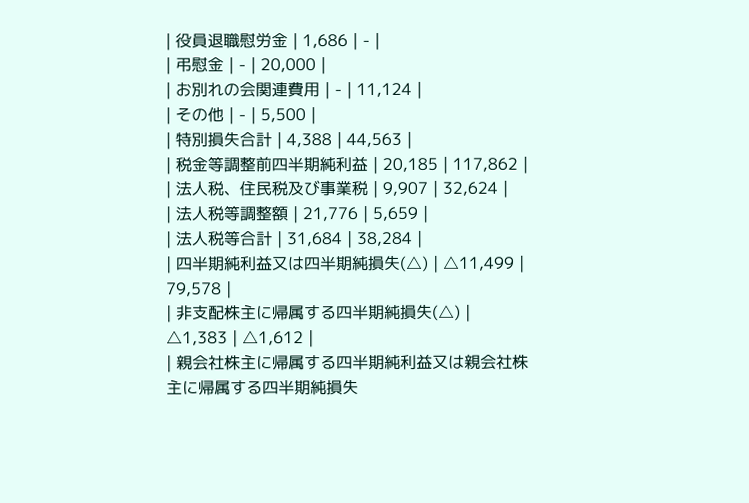| 役員退職慰労金 | 1,686 | - |
| 弔慰金 | - | 20,000 |
| お別れの会関連費用 | - | 11,124 |
| その他 | - | 5,500 |
| 特別損失合計 | 4,388 | 44,563 |
| 税金等調整前四半期純利益 | 20,185 | 117,862 |
| 法人税、住民税及び事業税 | 9,907 | 32,624 |
| 法人税等調整額 | 21,776 | 5,659 |
| 法人税等合計 | 31,684 | 38,284 |
| 四半期純利益又は四半期純損失(△) | △11,499 | 79,578 |
| 非支配株主に帰属する四半期純損失(△) | △1,383 | △1,612 |
| 親会社株主に帰属する四半期純利益又は親会社株主に帰属する四半期純損失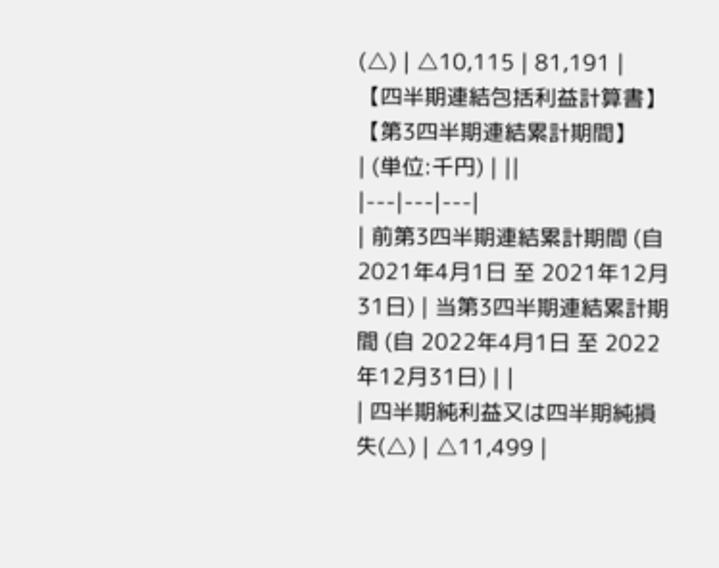(△) | △10,115 | 81,191 |
【四半期連結包括利益計算書】
【第3四半期連結累計期間】
| (単位:千円) | ||
|---|---|---|
| 前第3四半期連結累計期間 (自 2021年4月1日 至 2021年12月31日) | 当第3四半期連結累計期間 (自 2022年4月1日 至 2022年12月31日) | |
| 四半期純利益又は四半期純損失(△) | △11,499 |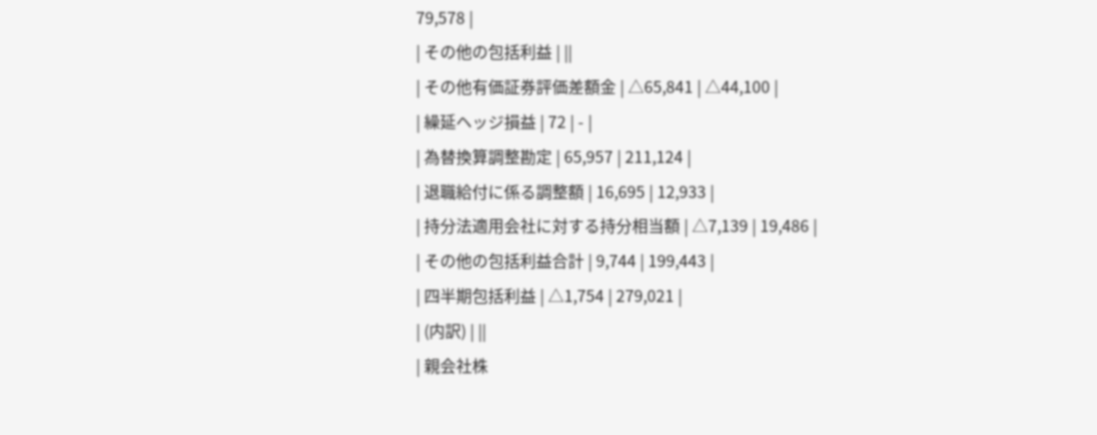79,578 |
| その他の包括利益 | ||
| その他有価証券評価差額金 | △65,841 | △44,100 |
| 繰延ヘッジ損益 | 72 | - |
| 為替換算調整勘定 | 65,957 | 211,124 |
| 退職給付に係る調整額 | 16,695 | 12,933 |
| 持分法適用会社に対する持分相当額 | △7,139 | 19,486 |
| その他の包括利益合計 | 9,744 | 199,443 |
| 四半期包括利益 | △1,754 | 279,021 |
| (内訳) | ||
| 親会社株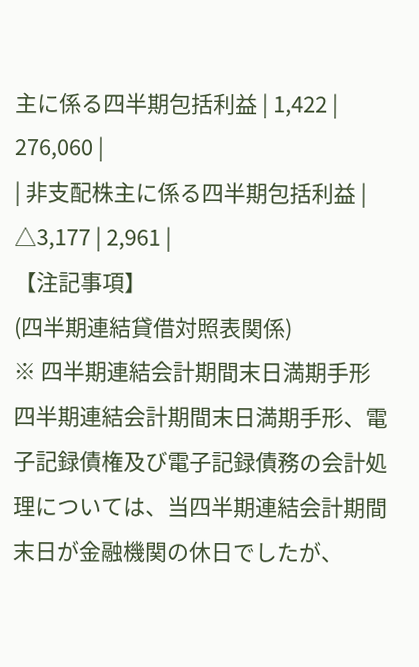主に係る四半期包括利益 | 1,422 | 276,060 |
| 非支配株主に係る四半期包括利益 | △3,177 | 2,961 |
【注記事項】
(四半期連結貸借対照表関係)
※ 四半期連結会計期間末日満期手形
四半期連結会計期間末日満期手形、電子記録債権及び電子記録債務の会計処理については、当四半期連結会計期間末日が金融機関の休日でしたが、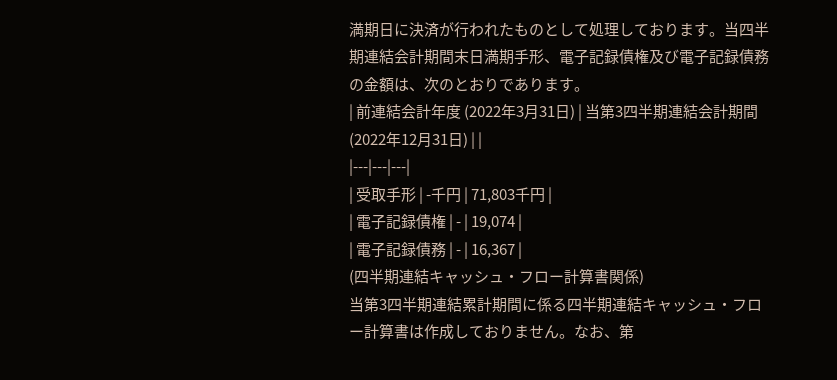満期日に決済が行われたものとして処理しております。当四半期連結会計期間末日満期手形、電子記録債権及び電子記録債務の金額は、次のとおりであります。
| 前連結会計年度 (2022年3月31日) | 当第3四半期連結会計期間 (2022年12月31日) | |
|---|---|---|
| 受取手形 | -千円 | 71,803千円 |
| 電子記録債権 | - | 19,074 |
| 電子記録債務 | - | 16,367 |
(四半期連結キャッシュ・フロー計算書関係)
当第3四半期連結累計期間に係る四半期連結キャッシュ・フロー計算書は作成しておりません。なお、第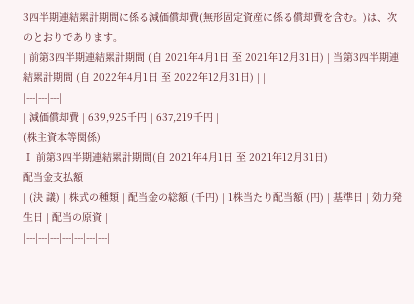3四半期連結累計期間に係る減価償却費(無形固定資産に係る償却費を含む。)は、次のとおりであります。
| 前第3四半期連結累計期間 (自 2021年4月1日 至 2021年12月31日) | 当第3四半期連結累計期間 (自 2022年4月1日 至 2022年12月31日) | |
|---|---|---|
| 減価償却費 | 639,925千円 | 637,219千円 |
(株主資本等関係)
Ⅰ 前第3四半期連結累計期間(自 2021年4月1日 至 2021年12月31日)
配当金支払額
| (決 議) | 株式の種類 | 配当金の総額 (千円) | 1株当たり配当額 (円) | 基準日 | 効力発生日 | 配当の原資 |
|---|---|---|---|---|---|---|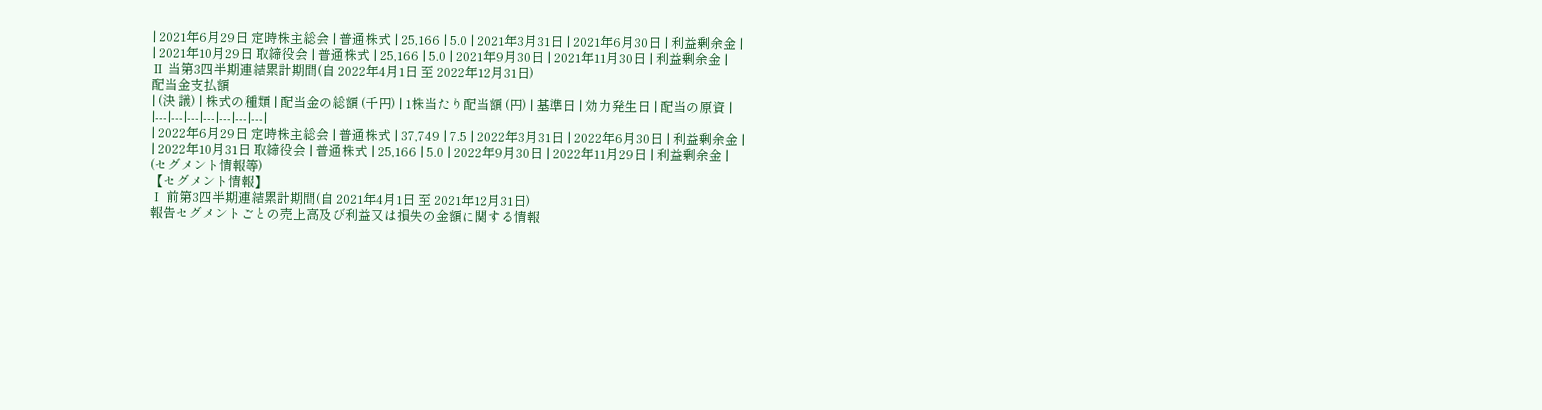| 2021年6月29日 定時株主総会 | 普通株式 | 25,166 | 5.0 | 2021年3月31日 | 2021年6月30日 | 利益剰余金 |
| 2021年10月29日 取締役会 | 普通株式 | 25,166 | 5.0 | 2021年9月30日 | 2021年11月30日 | 利益剰余金 |
Ⅱ 当第3四半期連結累計期間(自 2022年4月1日 至 2022年12月31日)
配当金支払額
| (決 議) | 株式の種類 | 配当金の総額 (千円) | 1株当たり配当額 (円) | 基準日 | 効力発生日 | 配当の原資 |
|---|---|---|---|---|---|---|
| 2022年6月29日 定時株主総会 | 普通株式 | 37,749 | 7.5 | 2022年3月31日 | 2022年6月30日 | 利益剰余金 |
| 2022年10月31日 取締役会 | 普通株式 | 25,166 | 5.0 | 2022年9月30日 | 2022年11月29日 | 利益剰余金 |
(セグメント情報等)
【セグメント情報】
Ⅰ 前第3四半期連結累計期間(自 2021年4月1日 至 2021年12月31日)
報告セグメントごとの売上高及び利益又は損失の金額に関する情報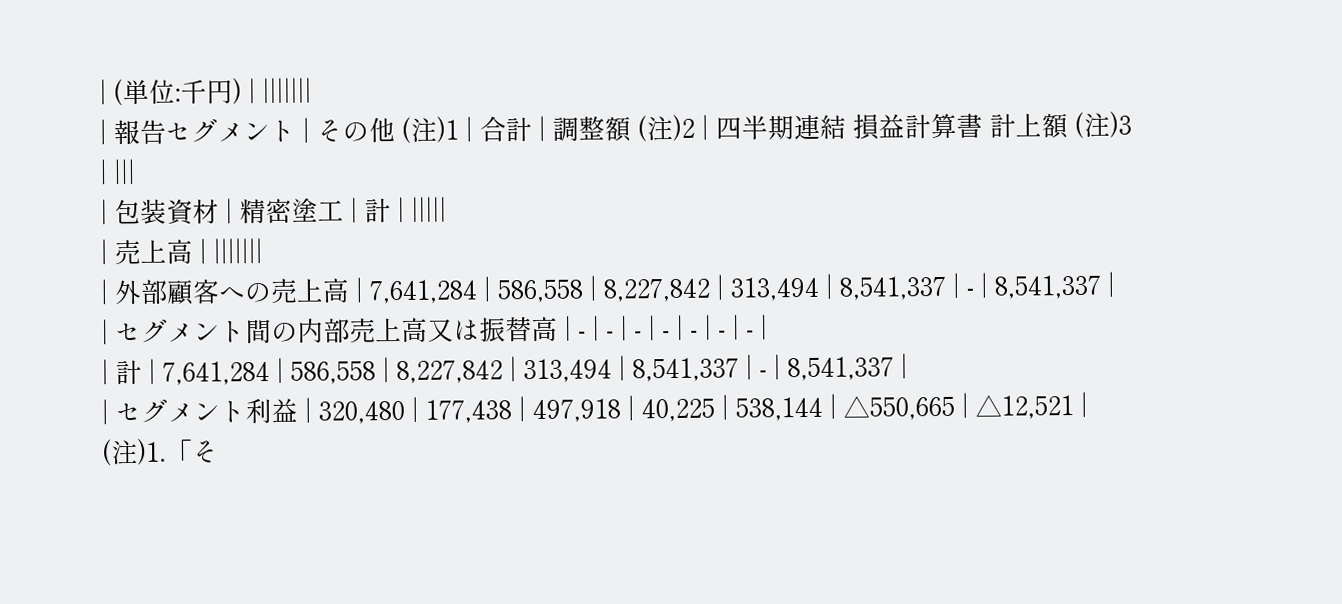| (単位:千円) | |||||||
| 報告セグメント | その他 (注)1 | 合計 | 調整額 (注)2 | 四半期連結 損益計算書 計上額 (注)3 | |||
| 包装資材 | 精密塗工 | 計 | |||||
| 売上高 | |||||||
| 外部顧客への売上高 | 7,641,284 | 586,558 | 8,227,842 | 313,494 | 8,541,337 | - | 8,541,337 |
| セグメント間の内部売上高又は振替高 | - | - | - | - | - | - | - |
| 計 | 7,641,284 | 586,558 | 8,227,842 | 313,494 | 8,541,337 | - | 8,541,337 |
| セグメント利益 | 320,480 | 177,438 | 497,918 | 40,225 | 538,144 | △550,665 | △12,521 |
(注)1.「そ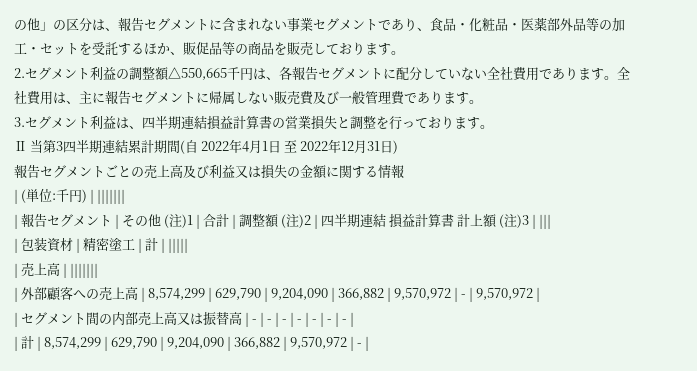の他」の区分は、報告セグメントに含まれない事業セグメントであり、食品・化粧品・医薬部外品等の加工・セットを受託するほか、販促品等の商品を販売しております。
2.セグメント利益の調整額△550,665千円は、各報告セグメントに配分していない全社費用であります。全社費用は、主に報告セグメントに帰属しない販売費及び一般管理費であります。
3.セグメント利益は、四半期連結損益計算書の営業損失と調整を行っております。
Ⅱ 当第3四半期連結累計期間(自 2022年4月1日 至 2022年12月31日)
報告セグメントごとの売上高及び利益又は損失の金額に関する情報
| (単位:千円) | |||||||
| 報告セグメント | その他 (注)1 | 合計 | 調整額 (注)2 | 四半期連結 損益計算書 計上額 (注)3 | |||
| 包装資材 | 精密塗工 | 計 | |||||
| 売上高 | |||||||
| 外部顧客への売上高 | 8,574,299 | 629,790 | 9,204,090 | 366,882 | 9,570,972 | - | 9,570,972 |
| セグメント間の内部売上高又は振替高 | - | - | - | - | - | - | - |
| 計 | 8,574,299 | 629,790 | 9,204,090 | 366,882 | 9,570,972 | - |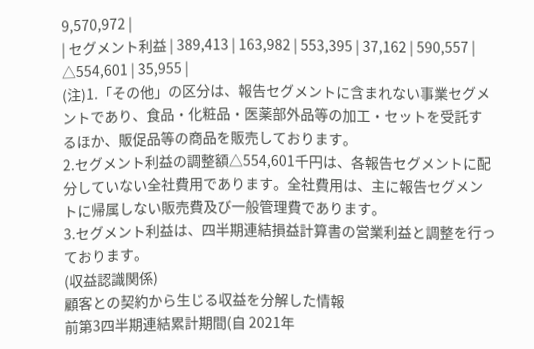9,570,972 |
| セグメント利益 | 389,413 | 163,982 | 553,395 | 37,162 | 590,557 | △554,601 | 35,955 |
(注)1.「その他」の区分は、報告セグメントに含まれない事業セグメントであり、食品・化粧品・医薬部外品等の加工・セットを受託するほか、販促品等の商品を販売しております。
2.セグメント利益の調整額△554,601千円は、各報告セグメントに配分していない全社費用であります。全社費用は、主に報告セグメントに帰属しない販売費及び一般管理費であります。
3.セグメント利益は、四半期連結損益計算書の営業利益と調整を行っております。
(収益認識関係)
顧客との契約から生じる収益を分解した情報
前第3四半期連結累計期間(自 2021年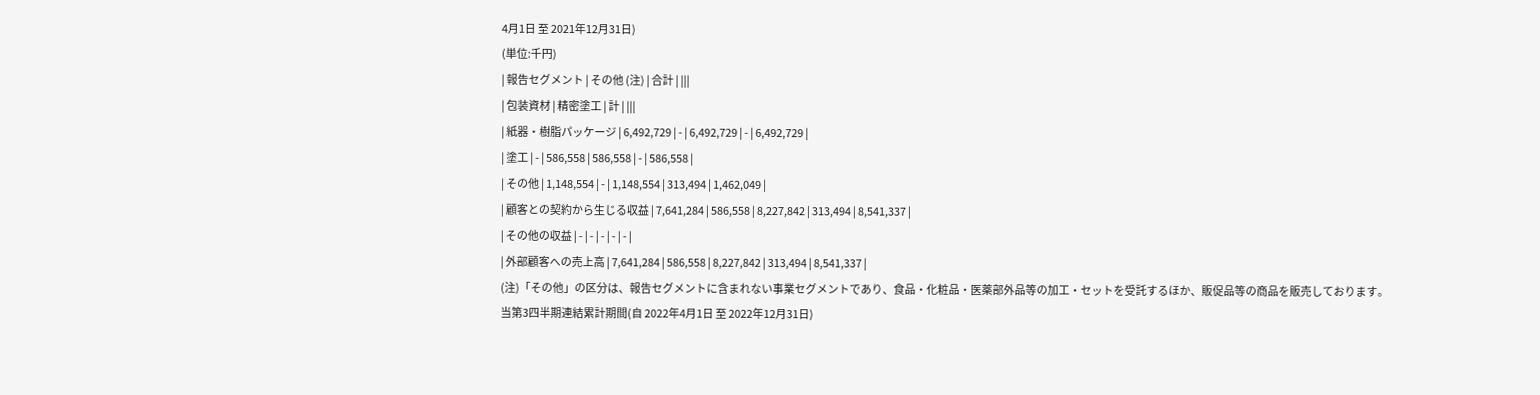4月1日 至 2021年12月31日)
(単位:千円)
| 報告セグメント | その他 (注) | 合計 | |||
| 包装資材 | 精密塗工 | 計 | |||
| 紙器・樹脂パッケージ | 6,492,729 | - | 6,492,729 | - | 6,492,729 |
| 塗工 | - | 586,558 | 586,558 | - | 586,558 |
| その他 | 1,148,554 | - | 1,148,554 | 313,494 | 1,462,049 |
| 顧客との契約から生じる収益 | 7,641,284 | 586,558 | 8,227,842 | 313,494 | 8,541,337 |
| その他の収益 | - | - | - | - | - |
| 外部顧客への売上高 | 7,641,284 | 586,558 | 8,227,842 | 313,494 | 8,541,337 |
(注)「その他」の区分は、報告セグメントに含まれない事業セグメントであり、食品・化粧品・医薬部外品等の加工・セットを受託するほか、販促品等の商品を販売しております。
当第3四半期連結累計期間(自 2022年4月1日 至 2022年12月31日)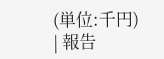(単位:千円)
| 報告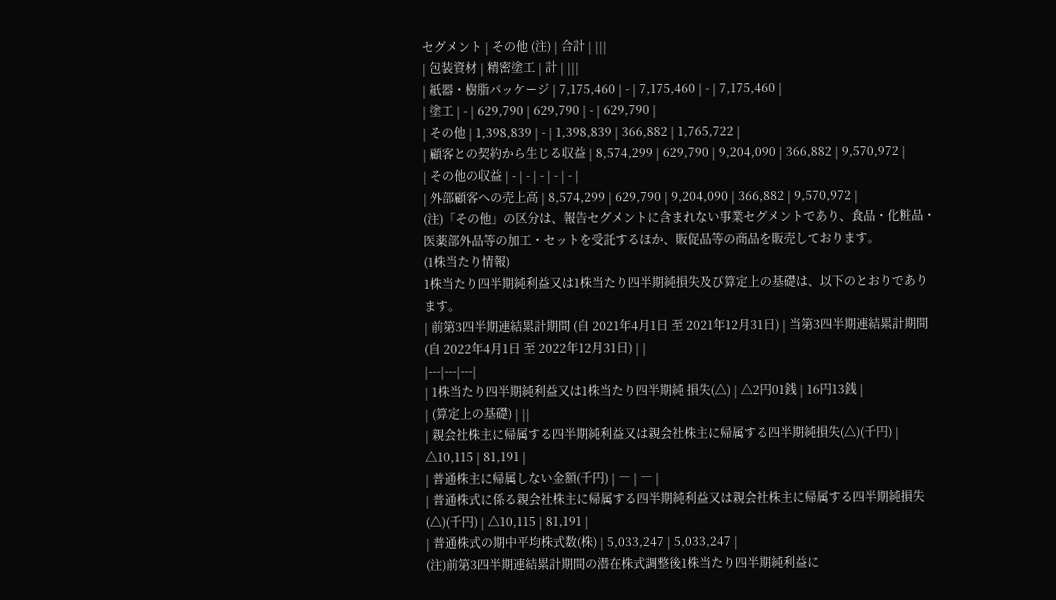セグメント | その他 (注) | 合計 | |||
| 包装資材 | 精密塗工 | 計 | |||
| 紙器・樹脂パッケージ | 7,175,460 | - | 7,175,460 | - | 7,175,460 |
| 塗工 | - | 629,790 | 629,790 | - | 629,790 |
| その他 | 1,398,839 | - | 1,398,839 | 366,882 | 1,765,722 |
| 顧客との契約から生じる収益 | 8,574,299 | 629,790 | 9,204,090 | 366,882 | 9,570,972 |
| その他の収益 | - | - | - | - | - |
| 外部顧客への売上高 | 8,574,299 | 629,790 | 9,204,090 | 366,882 | 9,570,972 |
(注)「その他」の区分は、報告セグメントに含まれない事業セグメントであり、食品・化粧品・医薬部外品等の加工・セットを受託するほか、販促品等の商品を販売しております。
(1株当たり情報)
1株当たり四半期純利益又は1株当たり四半期純損失及び算定上の基礎は、以下のとおりであります。
| 前第3四半期連結累計期間 (自 2021年4月1日 至 2021年12月31日) | 当第3四半期連結累計期間 (自 2022年4月1日 至 2022年12月31日) | |
|---|---|---|
| 1株当たり四半期純利益又は1株当たり四半期純 損失(△) | △2円01銭 | 16円13銭 |
| (算定上の基礎) | ||
| 親会社株主に帰属する四半期純利益又は親会社株主に帰属する四半期純損失(△)(千円) | △10,115 | 81,191 |
| 普通株主に帰属しない金額(千円) | ― | ― |
| 普通株式に係る親会社株主に帰属する四半期純利益又は親会社株主に帰属する四半期純損失(△)(千円) | △10,115 | 81,191 |
| 普通株式の期中平均株式数(株) | 5,033,247 | 5,033,247 |
(注)前第3四半期連結累計期間の潜在株式調整後1株当たり四半期純利益に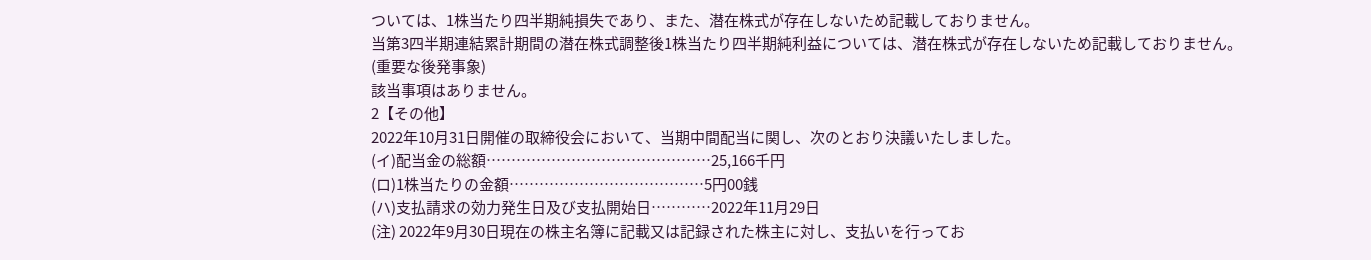ついては、1株当たり四半期純損失であり、また、潜在株式が存在しないため記載しておりません。
当第3四半期連結累計期間の潜在株式調整後1株当たり四半期純利益については、潜在株式が存在しないため記載しておりません。
(重要な後発事象)
該当事項はありません。
2【その他】
2022年10月31日開催の取締役会において、当期中間配当に関し、次のとおり決議いたしました。
(イ)配当金の総額………………………………………25,166千円
(ロ)1株当たりの金額…………………………………5円00銭
(ハ)支払請求の効力発生日及び支払開始日…………2022年11月29日
(注) 2022年9月30日現在の株主名簿に記載又は記録された株主に対し、支払いを行ってお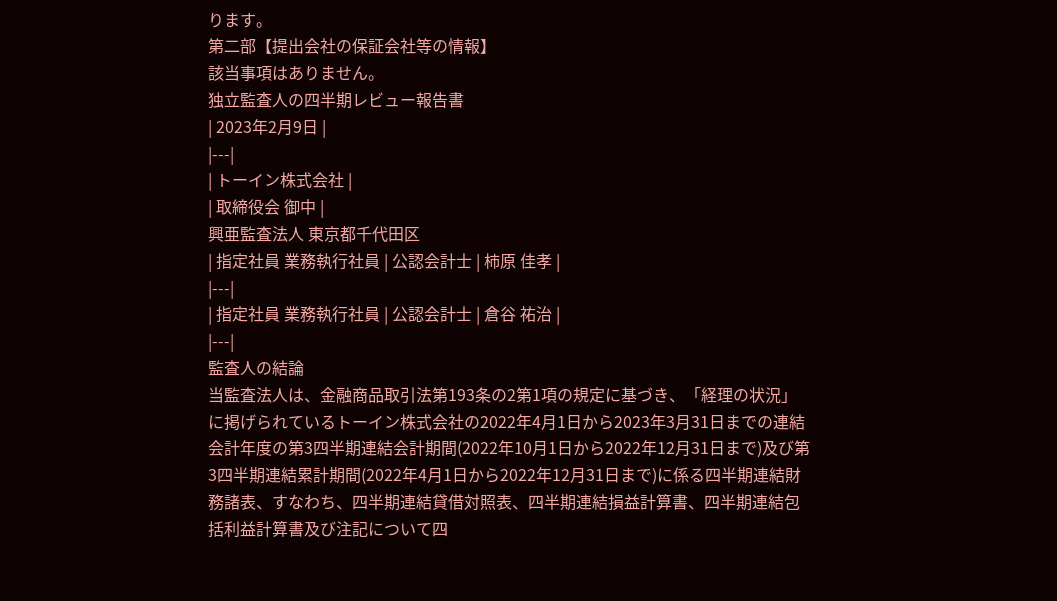ります。
第二部【提出会社の保証会社等の情報】
該当事項はありません。
独立監査人の四半期レビュー報告書
| 2023年2月9日 |
|---|
| トーイン株式会社 |
| 取締役会 御中 |
興亜監査法人 東京都千代田区
| 指定社員 業務執行社員 | 公認会計士 | 柿原 佳孝 |
|---|
| 指定社員 業務執行社員 | 公認会計士 | 倉谷 祐治 |
|---|
監査人の結論
当監査法人は、金融商品取引法第193条の2第1項の規定に基づき、「経理の状況」に掲げられているトーイン株式会社の2022年4月1日から2023年3月31日までの連結会計年度の第3四半期連結会計期間(2022年10月1日から2022年12月31日まで)及び第3四半期連結累計期間(2022年4月1日から2022年12月31日まで)に係る四半期連結財務諸表、すなわち、四半期連結貸借対照表、四半期連結損益計算書、四半期連結包括利益計算書及び注記について四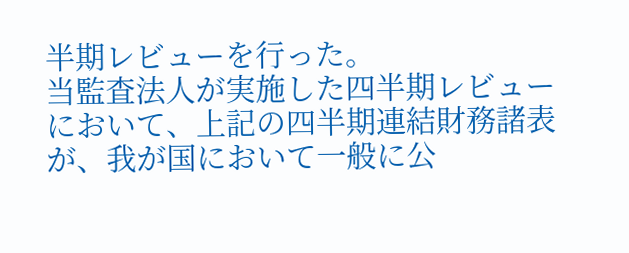半期レビューを行った。
当監査法人が実施した四半期レビューにおいて、上記の四半期連結財務諸表が、我が国において一般に公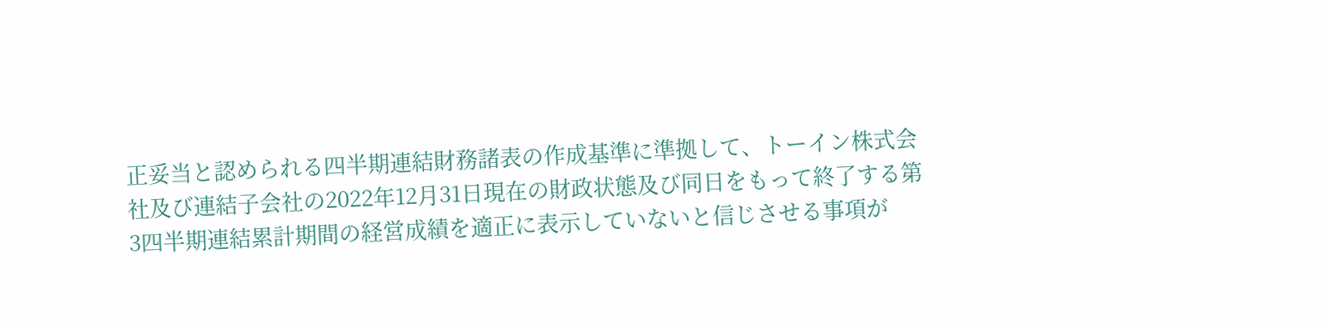正妥当と認められる四半期連結財務諸表の作成基準に準拠して、トーイン株式会社及び連結子会社の2022年12月31日現在の財政状態及び同日をもって終了する第3四半期連結累計期間の経営成績を適正に表示していないと信じさせる事項が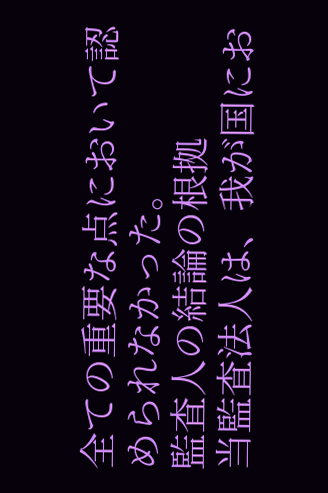全ての重要な点において認められなかった。
監査人の結論の根拠
当監査法人は、我が国にお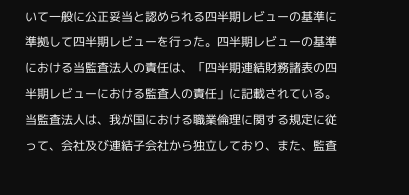いて一般に公正妥当と認められる四半期レビューの基準に準拠して四半期レビューを行った。四半期レビューの基準における当監査法人の責任は、「四半期連結財務諸表の四半期レビューにおける監査人の責任」に記載されている。当監査法人は、我が国における職業倫理に関する規定に従って、会社及び連結子会社から独立しており、また、監査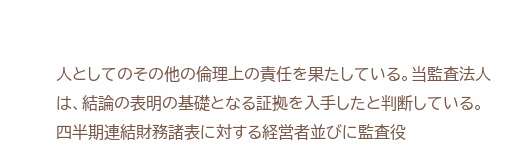人としてのその他の倫理上の責任を果たしている。当監査法人は、結論の表明の基礎となる証拠を入手したと判断している。
四半期連結財務諸表に対する経営者並びに監査役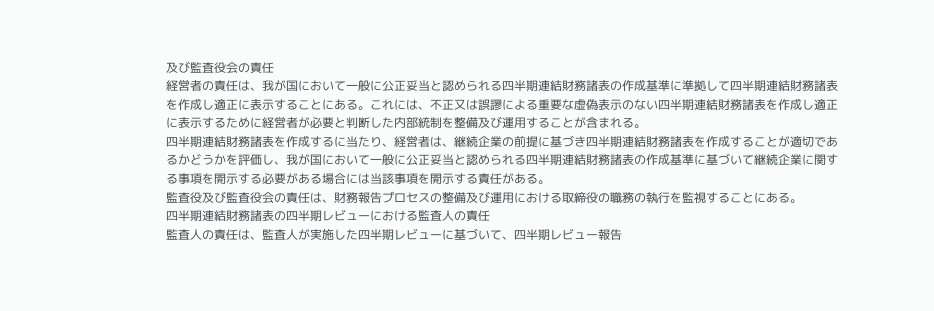及び監査役会の責任
経営者の責任は、我が国において一般に公正妥当と認められる四半期連結財務諸表の作成基準に準拠して四半期連結財務諸表を作成し適正に表示することにある。これには、不正又は誤謬による重要な虚偽表示のない四半期連結財務諸表を作成し適正に表示するために経営者が必要と判断した内部統制を整備及び運用することが含まれる。
四半期連結財務諸表を作成するに当たり、経営者は、継続企業の前提に基づき四半期連結財務諸表を作成することが適切であるかどうかを評価し、我が国において一般に公正妥当と認められる四半期連結財務諸表の作成基準に基づいて継続企業に関する事項を開示する必要がある場合には当該事項を開示する責任がある。
監査役及び監査役会の責任は、財務報告プロセスの整備及び運用における取締役の職務の執行を監視することにある。
四半期連結財務諸表の四半期レビューにおける監査人の責任
監査人の責任は、監査人が実施した四半期レビューに基づいて、四半期レビュー報告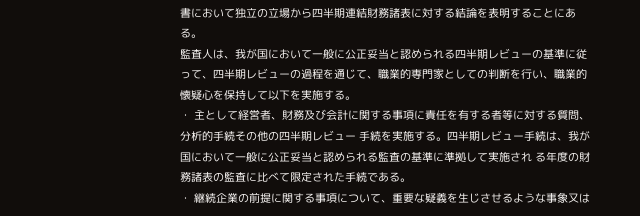書において独立の立場から四半期連結財務諸表に対する結論を表明することにある。
監査人は、我が国において一般に公正妥当と認められる四半期レビューの基準に従って、四半期レビューの過程を通じて、職業的専門家としての判断を行い、職業的懐疑心を保持して以下を実施する。
・ 主として経営者、財務及び会計に関する事項に責任を有する者等に対する質問、分析的手続その他の四半期レビュー 手続を実施する。四半期レビュー手続は、我が国において一般に公正妥当と認められる監査の基準に準拠して実施され る年度の財務諸表の監査に比べて限定された手続である。
・ 継続企業の前提に関する事項について、重要な疑義を生じさせるような事象又は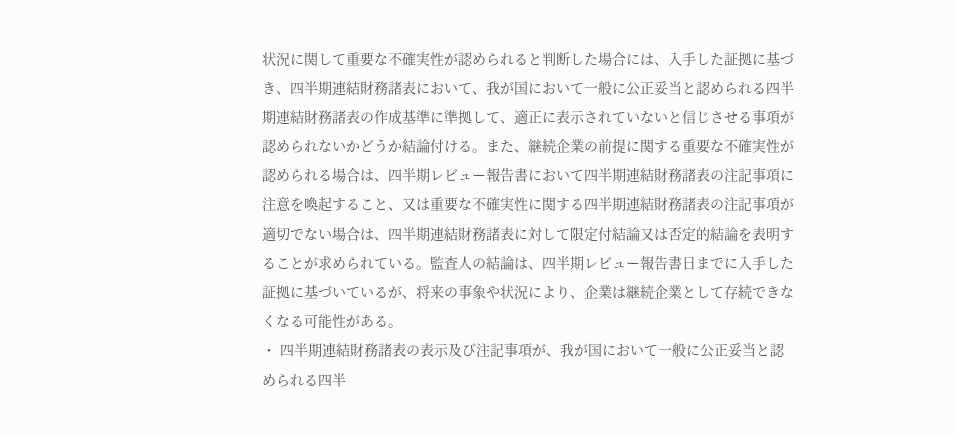状況に関して重要な不確実性が認められると判断した場合には、入手した証拠に基づき、四半期連結財務諸表において、我が国において一般に公正妥当と認められる四半期連結財務諸表の作成基準に準拠して、適正に表示されていないと信じさせる事項が認められないかどうか結論付ける。また、継続企業の前提に関する重要な不確実性が認められる場合は、四半期レビュー報告書において四半期連結財務諸表の注記事項に注意を喚起すること、又は重要な不確実性に関する四半期連結財務諸表の注記事項が適切でない場合は、四半期連結財務諸表に対して限定付結論又は否定的結論を表明することが求められている。監査人の結論は、四半期レビュー報告書日までに入手した証拠に基づいているが、将来の事象や状況により、企業は継続企業として存続できなくなる可能性がある。
・ 四半期連結財務諸表の表示及び注記事項が、我が国において一般に公正妥当と認められる四半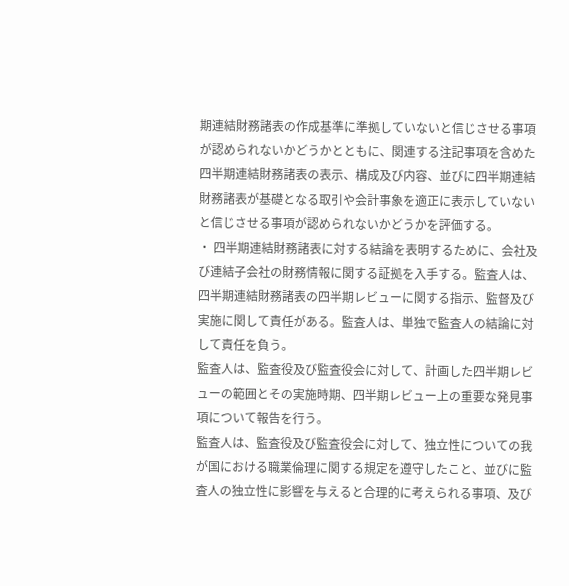期連結財務諸表の作成基準に準拠していないと信じさせる事項が認められないかどうかとともに、関連する注記事項を含めた四半期連結財務諸表の表示、構成及び内容、並びに四半期連結財務諸表が基礎となる取引や会計事象を適正に表示していないと信じさせる事項が認められないかどうかを評価する。
・ 四半期連結財務諸表に対する結論を表明するために、会社及び連結子会社の財務情報に関する証拠を入手する。監査人は、四半期連結財務諸表の四半期レビューに関する指示、監督及び実施に関して責任がある。監査人は、単独で監査人の結論に対して責任を負う。
監査人は、監査役及び監査役会に対して、計画した四半期レビューの範囲とその実施時期、四半期レビュー上の重要な発見事項について報告を行う。
監査人は、監査役及び監査役会に対して、独立性についての我が国における職業倫理に関する規定を遵守したこと、並びに監査人の独立性に影響を与えると合理的に考えられる事項、及び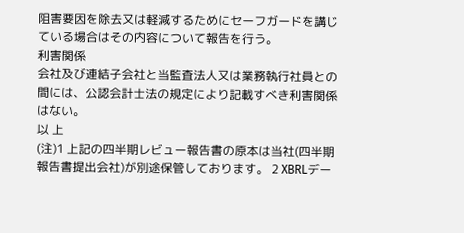阻害要因を除去又は軽減するためにセーフガードを講じている場合はその内容について報告を行う。
利害関係
会社及び連結子会社と当監査法人又は業務執行社員との間には、公認会計士法の規定により記載すべき利害関係はない。
以 上
(注)1 上記の四半期レビュー報告書の原本は当社(四半期報告書提出会社)が別途保管しております。 2 XBRLデー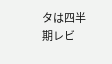タは四半期レビ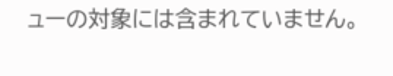ューの対象には含まれていません。